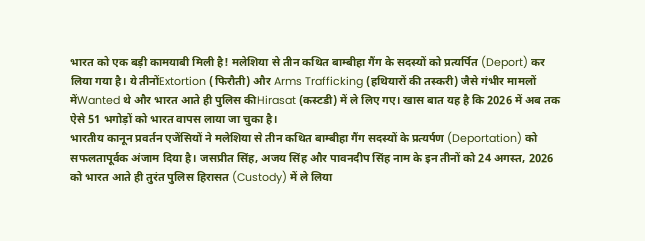भारत को एक बड़ी कामयाबी मिली है! मलेशिया से तीन कथित बाम्बीहा गैंग के सदस्यों को प्रत्यर्पित (Deport) कर लिया गया है। ये तीनोंExtortion (फिरौती) और Arms Trafficking (हथियारों की तस्करी) जैसे गंभीर मामलों मेंWanted थे और भारत आते ही पुलिस कीHirasat (कस्टडी) में ले लिए गए। खास बात यह है कि 2026 में अब तक ऐसे 51 भगोड़ों को भारत वापस लाया जा चुका है।
भारतीय कानून प्रवर्तन एजेंसियों ने मलेशिया से तीन कथित बाम्बीहा गैंग सदस्यों के प्रत्यर्पण (Deportation) को सफलतापूर्वक अंजाम दिया है। जसप्रीत सिंह, अजय सिंह और पावनदीप सिंह नाम के इन तीनों को 24 अगस्त, 2026 को भारत आते ही तुरंत पुलिस हिरासत (Custody) में ले लिया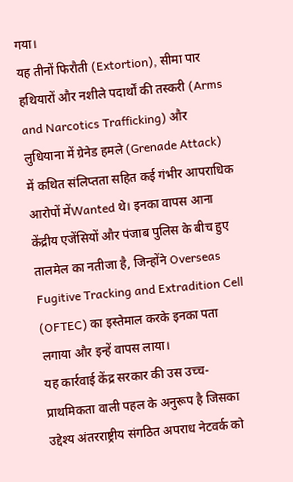गया।
यह तीनों फिरौती (Extortion), सीमा पार हथियारों और नशीले पदार्थों की तस्करी (Arms and Narcotics Trafficking) और लुधियाना में ग्रेनेड हमले (Grenade Attack) में कथित संलिप्तता सहित कई गंभीर आपराधिक आरोपों मेंWanted थे। इनका वापस आना केंद्रीय एजेंसियों और पंजाब पुलिस के बीच हुए तालमेल का नतीजा है, जिन्होंने Overseas Fugitive Tracking and Extradition Cell (OFTEC) का इस्तेमाल करके इनका पता लगाया और इन्हें वापस लाया।
यह कार्रवाई केंद्र सरकार की उस उच्च-प्राथमिकता वाली पहल के अनुरूप है जिसका उद्देश्य अंतरराष्ट्रीय संगठित अपराध नेटवर्क को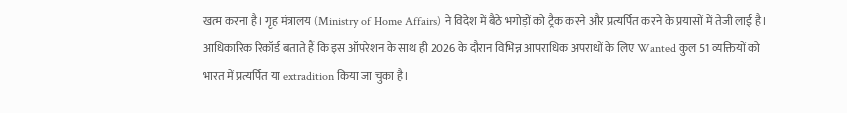खत्म करना है। गृह मंत्रालय (Ministry of Home Affairs) ने विदेश में बैठे भगोड़ों को ट्रैक करने और प्रत्यर्पित करने के प्रयासों में तेजी लाई है। आधिकारिक रिकॉर्ड बताते हैं कि इस ऑपरेशन के साथ ही 2026 के दौरान विभिन्न आपराधिक अपराधों के लिए Wanted कुल 51 व्यक्तियों को भारत में प्रत्यर्पित या extradition किया जा चुका है।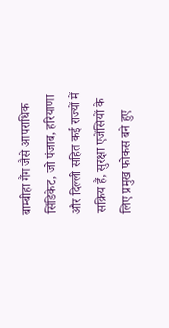बाम्बीहा गैंग जैसे आपराधिक सिंडिकेट, जो पंजाब, हरियाणा और दिल्ली सहित कई राज्यों में सक्रिय हैं, सुरक्षा एजेंसियों के लिए प्रमुख फोकस बने हुए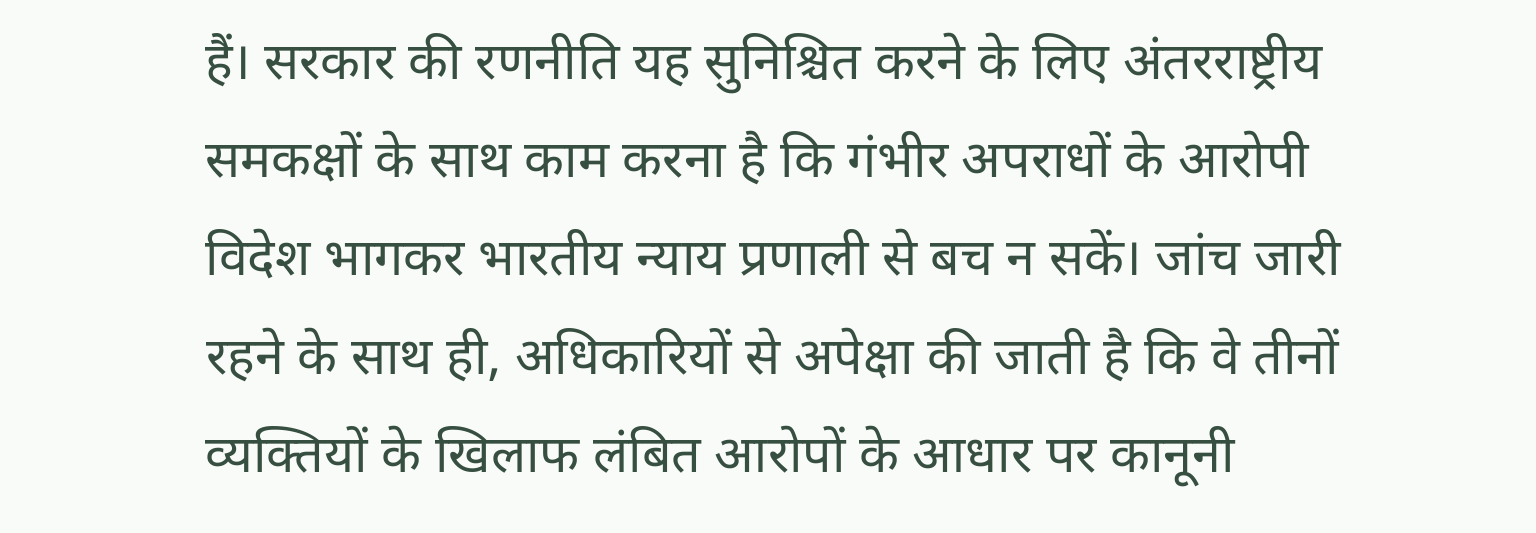हैं। सरकार की रणनीति यह सुनिश्चित करने के लिए अंतरराष्ट्रीय समकक्षों के साथ काम करना है कि गंभीर अपराधों के आरोपी विदेश भागकर भारतीय न्याय प्रणाली से बच न सकें। जांच जारी रहने के साथ ही, अधिकारियों से अपेक्षा की जाती है कि वे तीनों व्यक्तियों के खिलाफ लंबित आरोपों के आधार पर कानूनी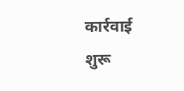कार्रवाई शुरू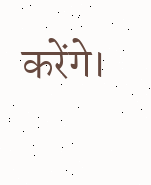करेंगे।